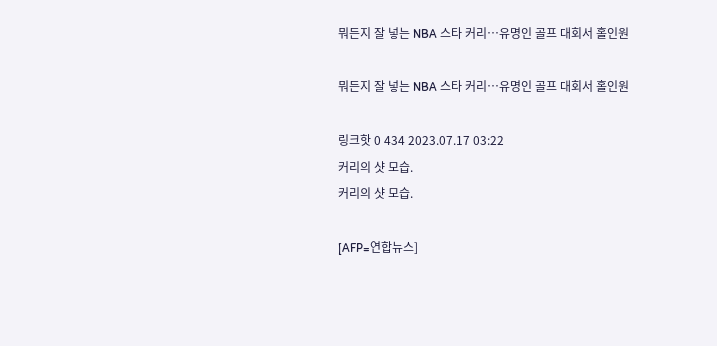뭐든지 잘 넣는 NBA 스타 커리…유명인 골프 대회서 홀인원

뭐든지 잘 넣는 NBA 스타 커리…유명인 골프 대회서 홀인원

링크핫 0 434 2023.07.17 03:22
커리의 샷 모습.
커리의 샷 모습.

[AFP=연합뉴스]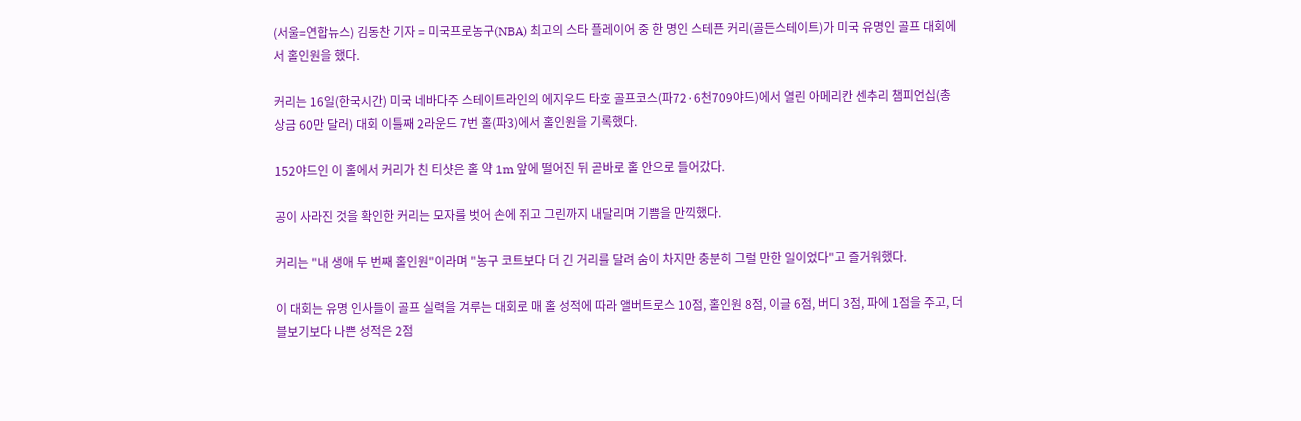(서울=연합뉴스) 김동찬 기자 = 미국프로농구(NBA) 최고의 스타 플레이어 중 한 명인 스테픈 커리(골든스테이트)가 미국 유명인 골프 대회에서 홀인원을 했다.

커리는 16일(한국시간) 미국 네바다주 스테이트라인의 에지우드 타호 골프코스(파72·6천709야드)에서 열린 아메리칸 센추리 챔피언십(총상금 60만 달러) 대회 이틀째 2라운드 7번 홀(파3)에서 홀인원을 기록했다.

152야드인 이 홀에서 커리가 친 티샷은 홀 약 1m 앞에 떨어진 뒤 곧바로 홀 안으로 들어갔다.

공이 사라진 것을 확인한 커리는 모자를 벗어 손에 쥐고 그린까지 내달리며 기쁨을 만끽했다.

커리는 "내 생애 두 번째 홀인원"이라며 "농구 코트보다 더 긴 거리를 달려 숨이 차지만 충분히 그럴 만한 일이었다"고 즐거워했다.

이 대회는 유명 인사들이 골프 실력을 겨루는 대회로 매 홀 성적에 따라 앨버트로스 10점, 홀인원 8점, 이글 6점, 버디 3점, 파에 1점을 주고, 더블보기보다 나쁜 성적은 2점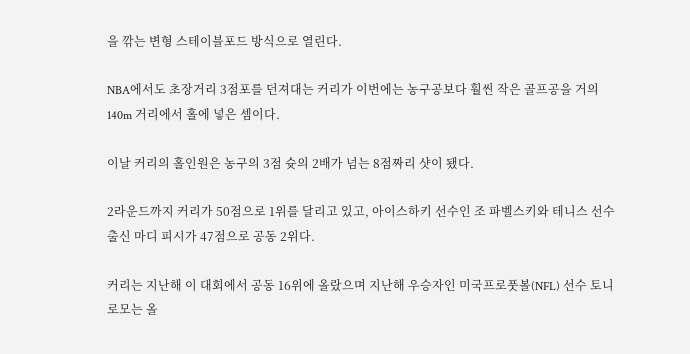을 깎는 변형 스테이블포드 방식으로 열린다.

NBA에서도 초장거리 3점포를 던져대는 커리가 이번에는 농구공보다 훨씬 작은 골프공을 거의 140m 거리에서 홀에 넣은 셈이다.

이날 커리의 홀인원은 농구의 3점 슛의 2배가 넘는 8점짜리 샷이 됐다.

2라운드까지 커리가 50점으로 1위를 달리고 있고, 아이스하키 선수인 조 파벨스키와 테니스 선수 출신 마디 피시가 47점으로 공동 2위다.

커리는 지난해 이 대회에서 공동 16위에 올랐으며 지난해 우승자인 미국프로풋볼(NFL) 선수 토니 로모는 올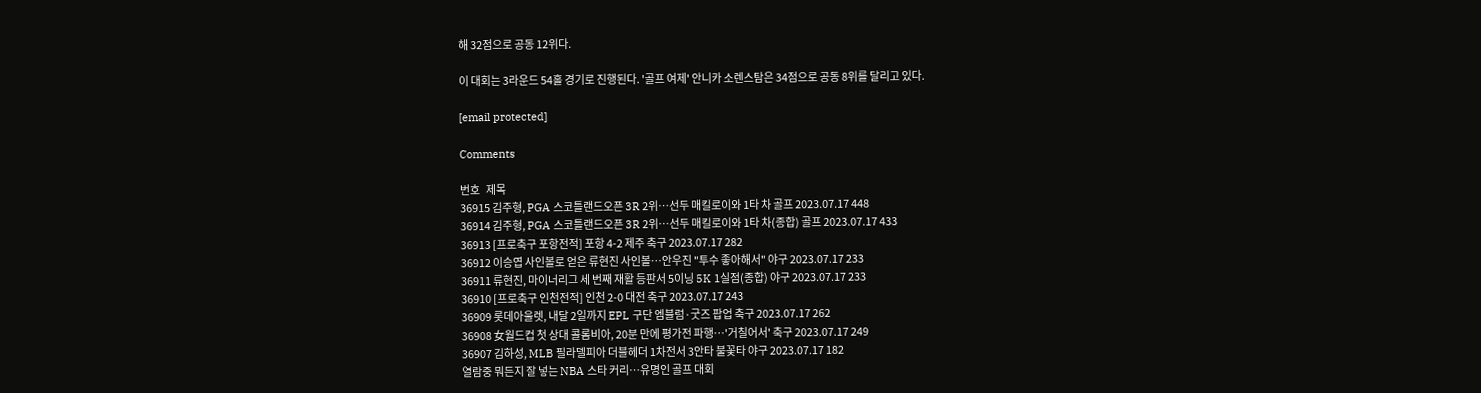해 32점으로 공동 12위다.

이 대회는 3라운드 54홀 경기로 진행된다. '골프 여제' 안니카 소렌스탐은 34점으로 공동 8위를 달리고 있다.

[email protected]

Comments

번호   제목
36915 김주형, PGA 스코틀랜드오픈 3R 2위…선두 매킬로이와 1타 차 골프 2023.07.17 448
36914 김주형, PGA 스코틀랜드오픈 3R 2위…선두 매킬로이와 1타 차(종합) 골프 2023.07.17 433
36913 [프로축구 포항전적] 포항 4-2 제주 축구 2023.07.17 282
36912 이승엽 사인볼로 얻은 류현진 사인볼…안우진 "투수 좋아해서" 야구 2023.07.17 233
36911 류현진, 마이너리그 세 번째 재활 등판서 5이닝 5K 1실점(종합) 야구 2023.07.17 233
36910 [프로축구 인천전적] 인천 2-0 대전 축구 2023.07.17 243
36909 롯데아울렛, 내달 2일까지 EPL 구단 엠블럼·굿즈 팝업 축구 2023.07.17 262
36908 女월드컵 첫 상대 콜롬비아, 20분 만에 평가전 파행…'거칠어서' 축구 2023.07.17 249
36907 김하성, MLB 필라델피아 더블헤더 1차전서 3안타 불꽃타 야구 2023.07.17 182
열람중 뭐든지 잘 넣는 NBA 스타 커리…유명인 골프 대회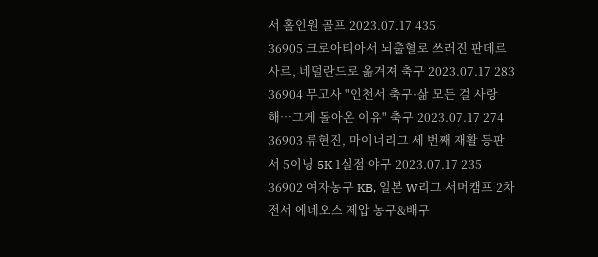서 홀인원 골프 2023.07.17 435
36905 크로아티아서 뇌출혈로 쓰러진 판데르사르, 네덜란드로 옮겨져 축구 2023.07.17 283
36904 무고사 "인천서 축구·삶 모든 걸 사랑해…그게 돌아온 이유" 축구 2023.07.17 274
36903 류현진, 마이너리그 세 번째 재활 등판서 5이닝 5K 1실점 야구 2023.07.17 235
36902 여자농구 KB, 일본 W리그 서머캠프 2차전서 에네오스 제압 농구&배구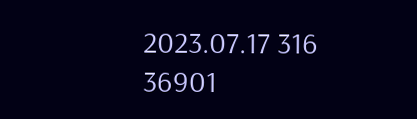2023.07.17 316
36901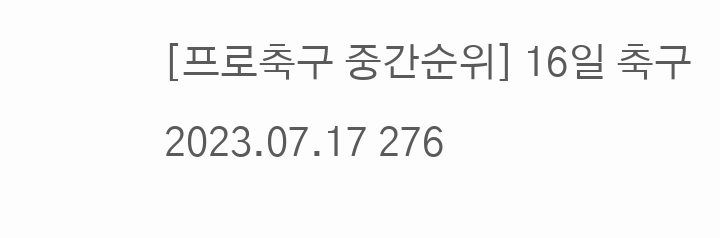[프로축구 중간순위] 16일 축구 2023.07.17 276